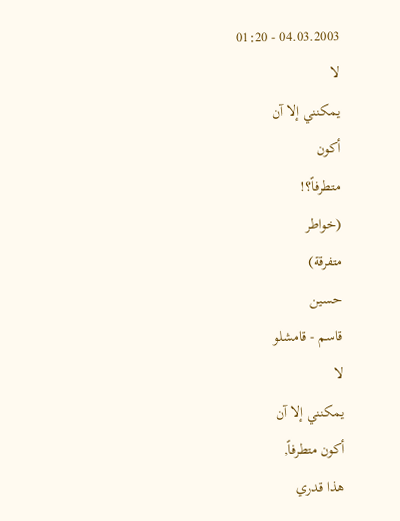04.03.2003 - 01:20
لا
يمكنني إلا آن
أكون
متطرفاً؟!
(خواطر
متفرقة)
حسين
قاسم - قامشلو
لا
يمكنني إلا آن
أكون متطرفاً,
هذا قدري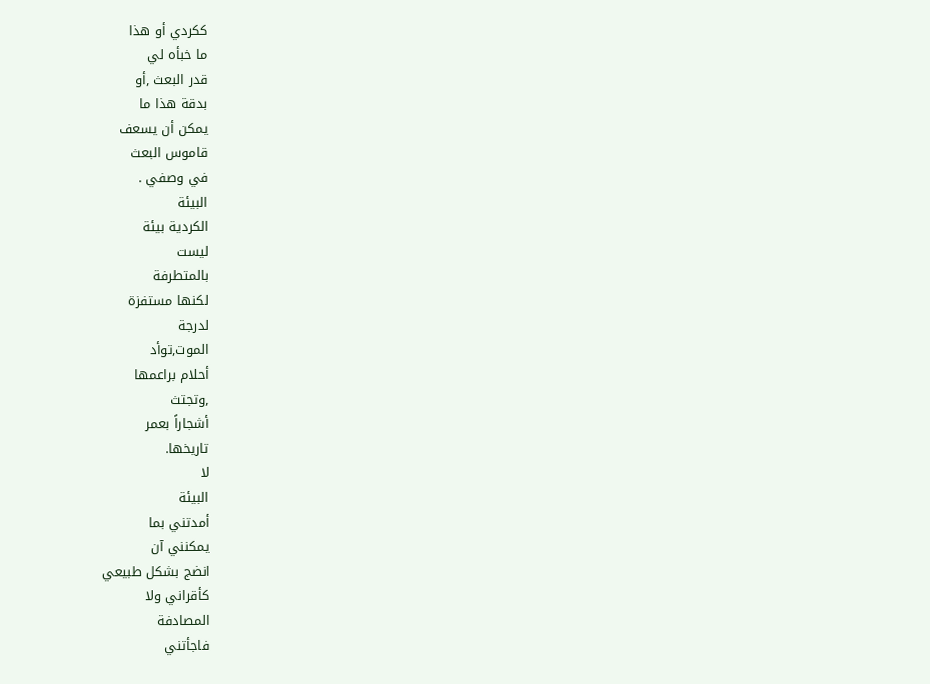ككردي أو هذا
ما خبأه لي
قدر البعث ,أو
بدقة هذا ما
يمكن أن يسعف
قاموس البعث
في وصفي .
البيئة
الكردية بيئة
ليست
بالمتطرفة
لكنها مستفزة
لدرجة
الموت,توأد
أحلام براعمها
,وتجتث
أشجاراً بعمر
تاريخها.
لا
البيئة
أمدتني بما
يمكنني آن
انضج بشكل طبيعي
كأقراني ولا
المصادفة
فاجأتني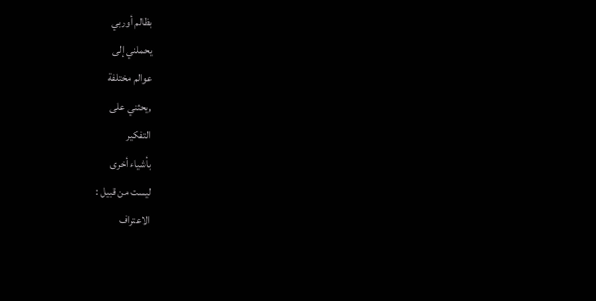بظالم أوربي
يحملني إلى
عوالم مختلفة
,يحثني على
التفكير
بأشياء أخرى
ليست من قبيل :
الاعتراف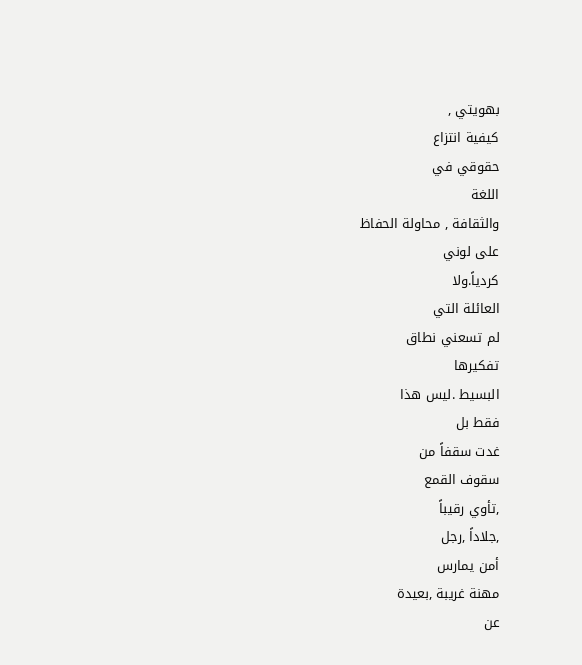بهويتي ,
كيفية انتزاع
حقوقي في
اللغة
والثقافة , محاولة الحفاظ
على لوني
كردياً.ولا
العائلة التي
لم تسعني نطاق
تفكيرها
البسيط .ليس هذا
فقط بل
غدت سقفاً من
سقوف القمع
,تأوي رقيباً
,جلاداً ,رجل
أمن يمارس
مهنة غريبة ,بعيدة
عن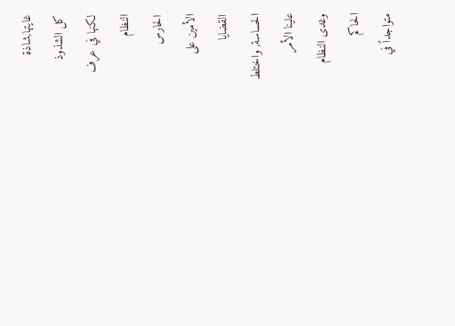غايتها,شاذة
كل الشذوذ
لكنها في عرف
النظام
الحارس
الأمين على
القضايا
الحساسة, واختلط
علينا الأمر
وغدى النظام
الحاكم
متواجداً في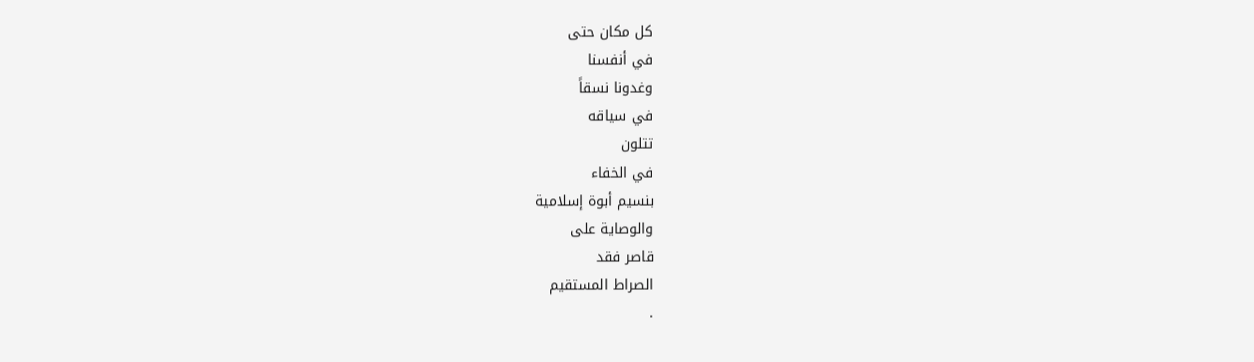كل مكان حتى
في أنفسنا
وغدونا نسقاً
في سياقه
تتلون
في الخفاء
بنسيم أبوة إسلامية
والوصاية على
قاصر فقد
الصراط المستقيم
.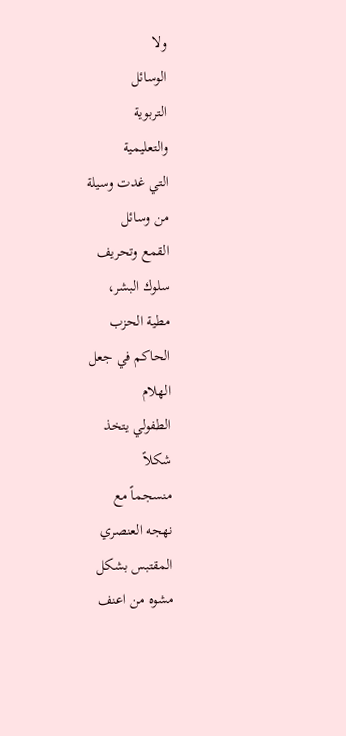ولا
الوسائل
التربوية
والتعليمية
التي غدت وسيلة
من وسائل
القمع وتحريف
سلوك البشر،
مطية الحزب
الحاكم في جعل
الهلام
الطفولي يتخذ
شكلاً
منسجماً مع
نهجه العنصري
المقتبس بشكل
مشوه من اعنف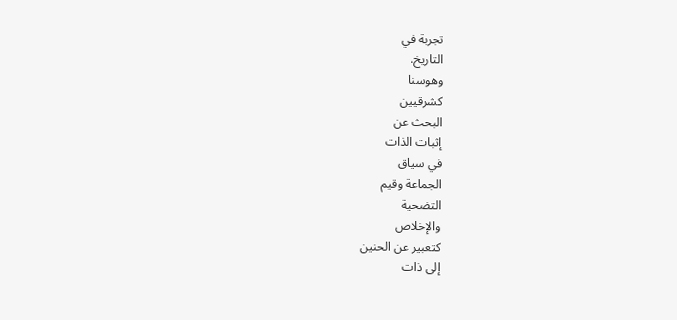تجربة في
التاريخ.
وهوسنا
كشرقيين
البحث عن
إثبات الذات
في سياق
الجماعة وقيم
التضحية
والإخلاص
كتعبير عن الحنين
إلى ذات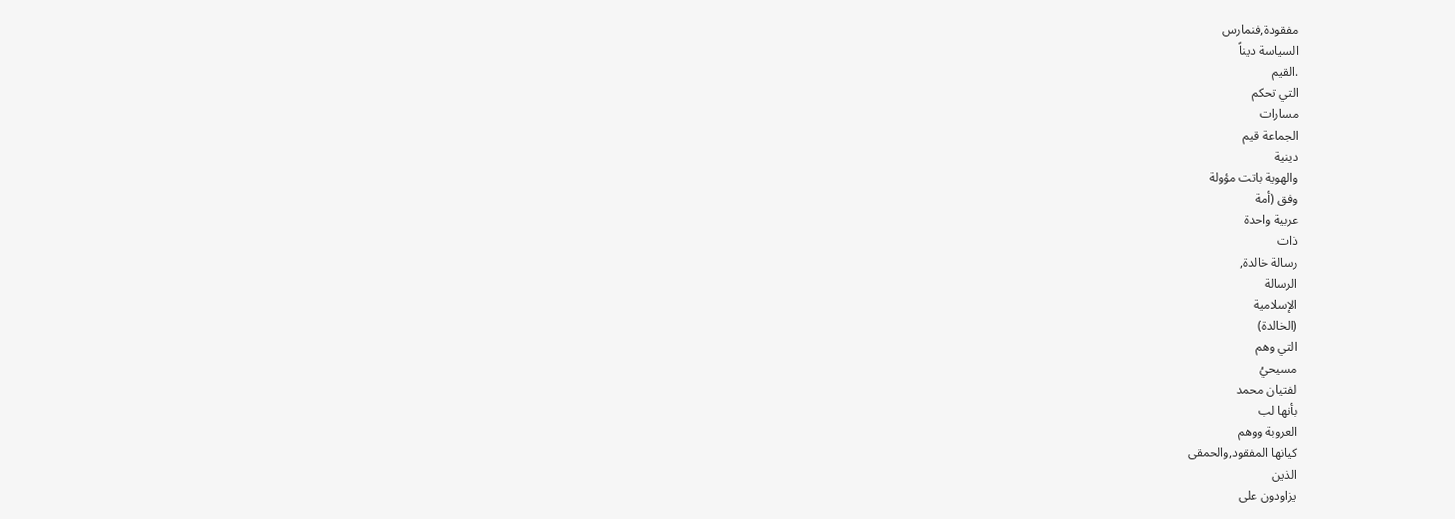مفقودة,فنمارس
السياسة ديناً
.القيم
التي تحكم
مسارات
الجماعة قيم
دينية
والهوية باتت مؤولة
وفق (أمة
عربية واحدة
ذات
رسالة خالدة,
الرسالة
الإسلامية
(الخالدة)
التي وهم
مسيحيُ
لفتيان محمد
بأنها لب
العروبة ووهم
كيانها المفقود,والحمقى
الذين
يزاودون على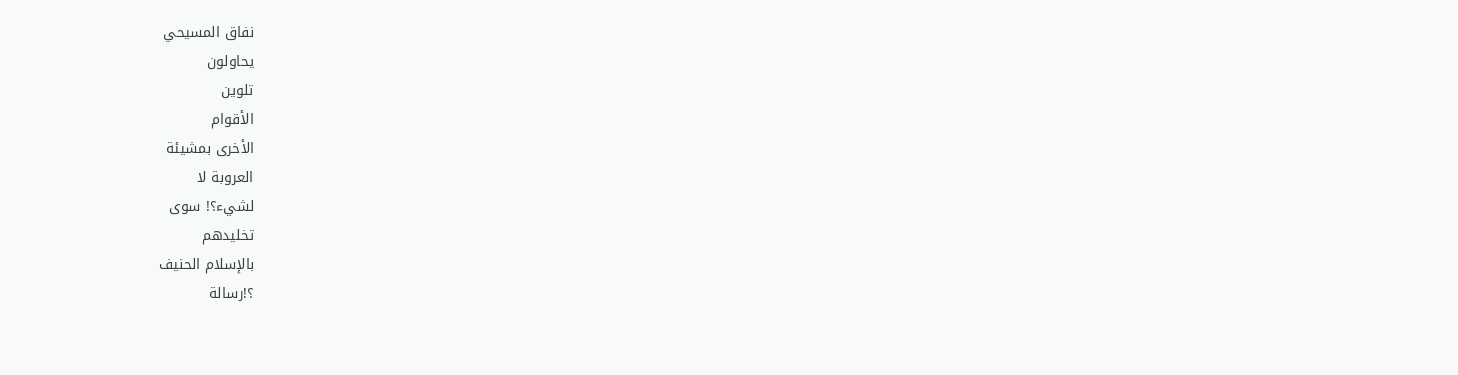نفاق المسيحي
يحاولون
تلوين
الأقوام
الأخرى بمشيئة
العروبة لا
لشيء؟! سوى
تخليدهم
بالإسلام الحنيف
؟!رسالة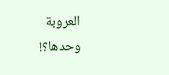العروبة
وحدها؟!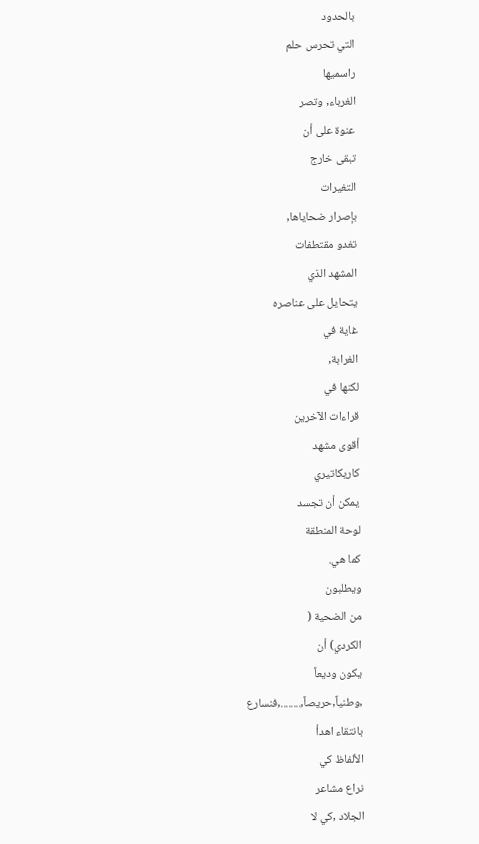بالحدود
التي تحرس حلم
راسميها
الغرباء, وتصر
عنوة على أن
تبقى خارج
التغيرات
بإصرار ضحاياها,
تغدو مقتطفات
المشهد الذي
يتحايل على عناصره
غاية في
الغرابة,
لكنها في
قراءات الآخرين
أقوى مشهد
كاريكاتيري
يمكن أن تجسد
لوحة المنطقة
كما هي.
ويطلبون
من الضحية (
الكردي) أن
يكون وديعاً
,وطنياً,حريصاً,........,فنسارع
بانتقاء اهدأ
الألفاظ كي
نراع مشاعر
الجلاد ,كي لا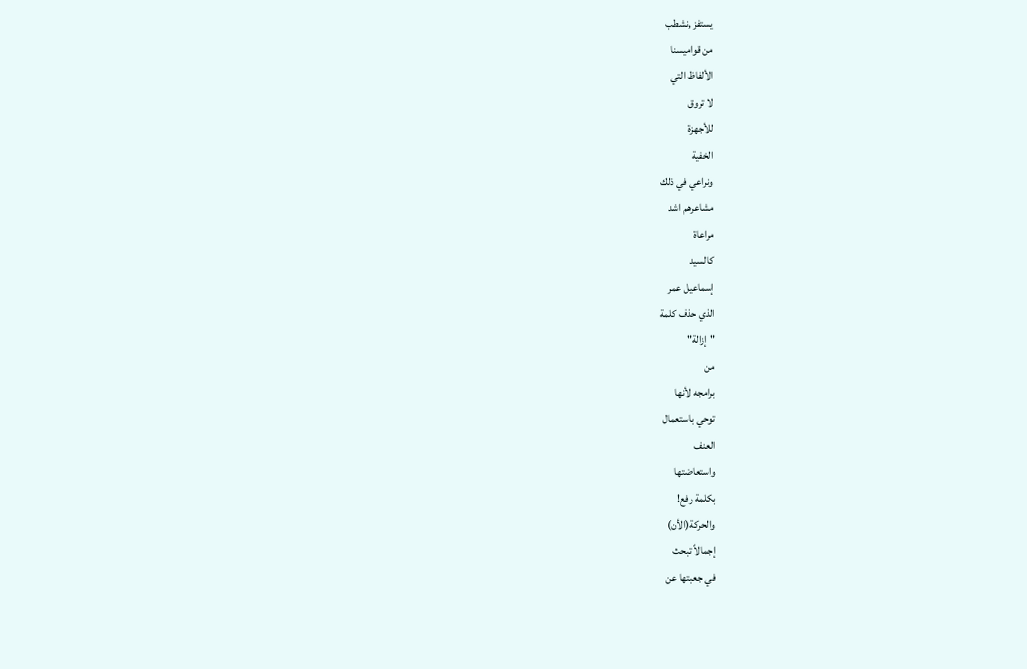يستفز ,نشطب
من قواميسنا
الألفاظ التي
لا تروق
للأجهزة
الخفية
ونراعي في ذلك
مشاعرهم اشد
مراعاة
كالسيد
إسماعيل عمر
الذي حذف كلمة
"إزالة"
من
برامجه لأنها
توحي باستعمال
العنف
واستعاضتها
بكلمة رفع!
والحركة(الأن)
إجمالاً تبحث
في جعبتها عن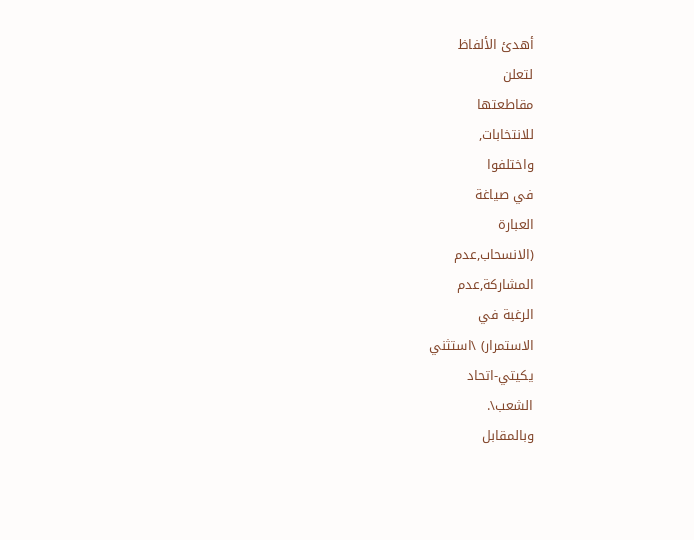أهدئ الألفاظ
لتعلن
مقاطعتها
للانتخابات,
واختلفوا
في صياغة
العبارة
(الانسحاب,عدم
المشاركة,عدم
الرغبة في
الاستمرار) \استثني
يكيتي-اتحاد
الشعب\.
وبالمقابل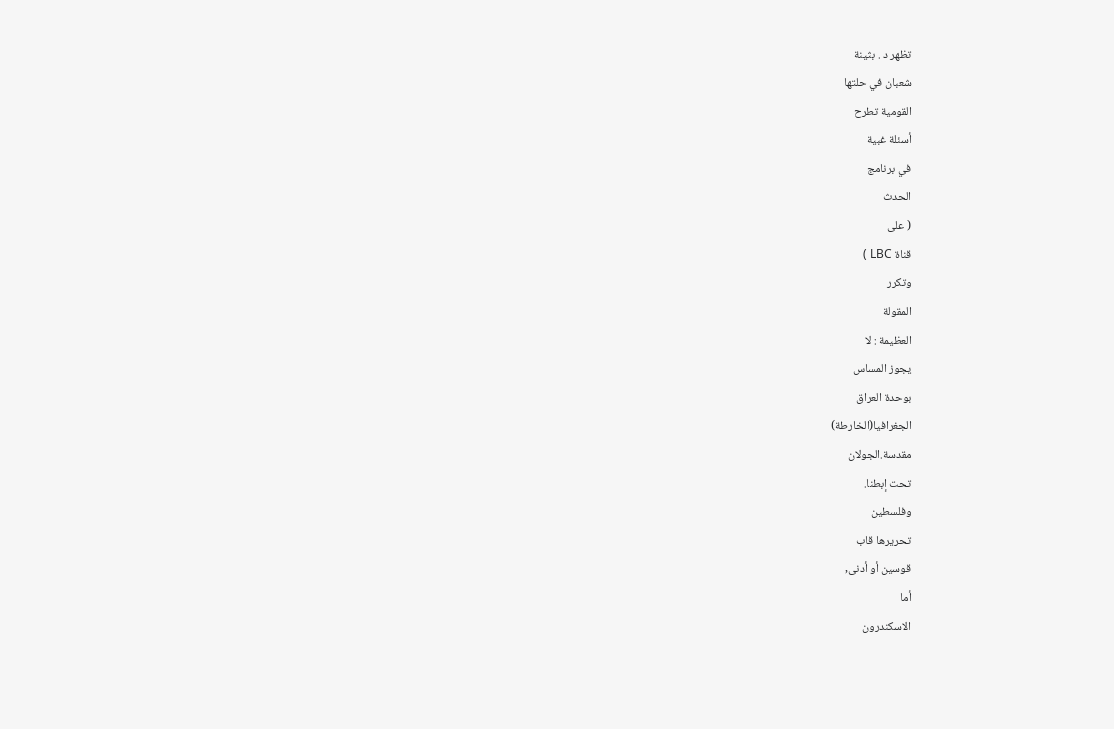تظهر د . بثينة
شعبان في حلتها
القومية تطرح
أسئلة غبية
في برنامج
الحدث
( على
قناة LBC )
وتكرر
المقولة
العظيمة : لا
يجوز المساس
بوحدة العراق
الجغرافيا(الخارطة)
مقدسة.الجولان
تحت إبطنا.
وفلسطين
تحريرها قاب
قوسين أو أدنى,
أما
الاسكندرون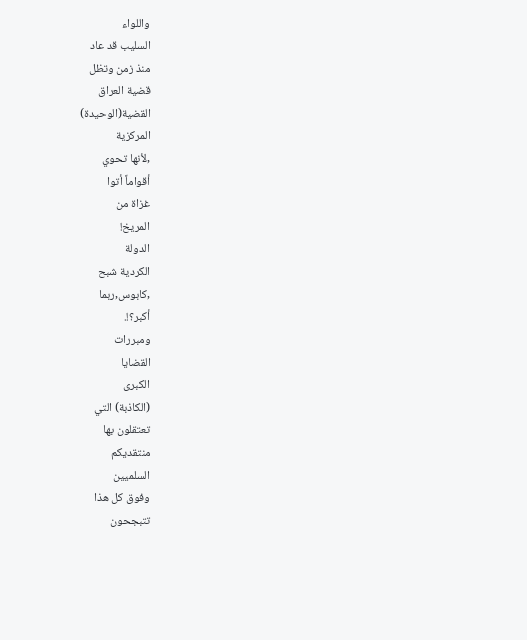واللواء
السليب قد عاد
منذ زمن وتظل
قضية العراق
القضية(الوحيدة)
المركزية
,لأنها تحوي
أقواماً أتوا
غزاة من
المريخ!
الدولة
الكردية شبح
,كابوس,ربما
أكبر؟!.
ومبررات
القضايا
الكبرى
(الكاذبة) التي
تعتقلون بها
منتقديكم
السلميين
وفوق كل هذا
تتبجحون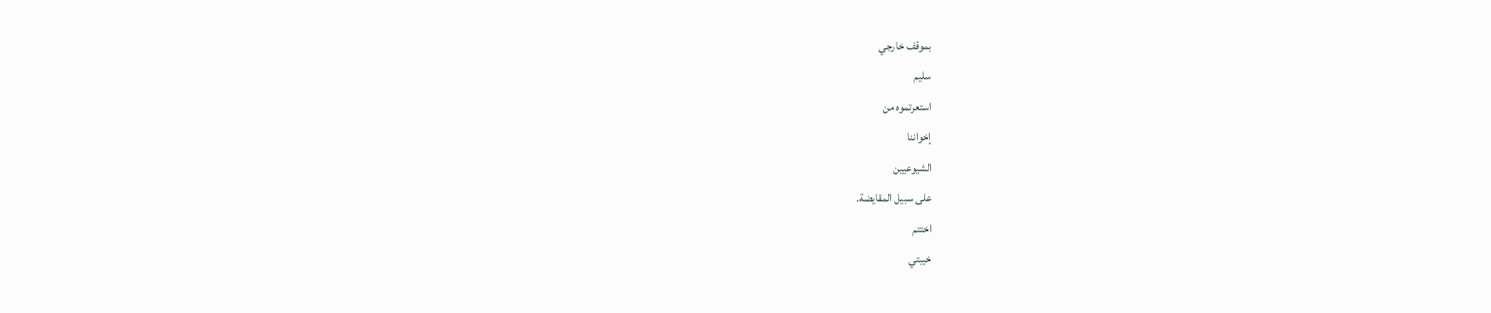بموقف خارجي
سليم
استعرتموه من
إخواننا
الشيوعيين
على سبيل المقايضة.
اختتم
خيبتي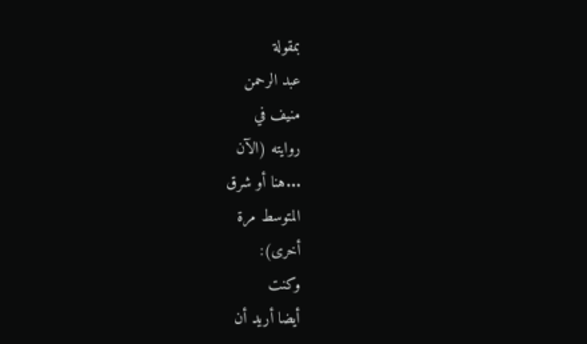بمقولة
عبد الرحمن
منيف في
روايته (الآن
...هنا أو شرق
المتوسط مرة
أخرى):
وكنت
أيضا أريد أن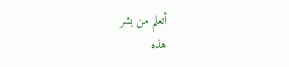أتعلم من بشر
هذه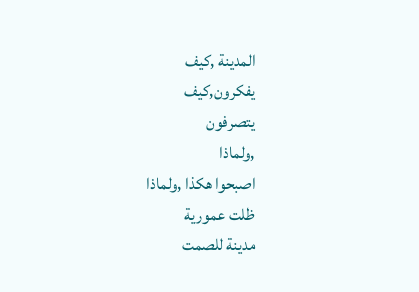المدينة ,كيف
يفكرون,كيف
يتصرفون
,ولماذا
اصبحوا هكذا ,ولماذا
ظلت عمورية
مدينة للصمت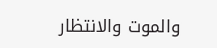والموت والانتظار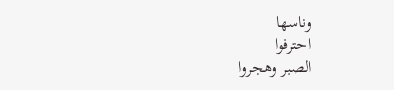وناسها
احترفوا
الصبر وهجروا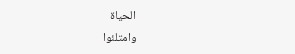الحياة
وامتلئوا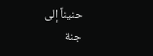حنيناً إلى
جنة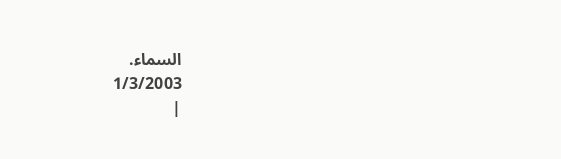السماء.
1/3/2003
|